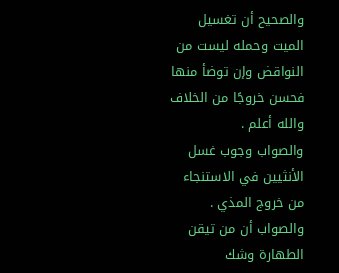والصحيح أن تغسيل الميت وحمله ليست من النواقض وإن توضأ منها فحسن خروجًا من الخلاف والله أعلم .
والصواب وجوب غسل الأنثيين في الاستنجاء من خروج المذي .
والصواب أن من تيقن الطهارة وشك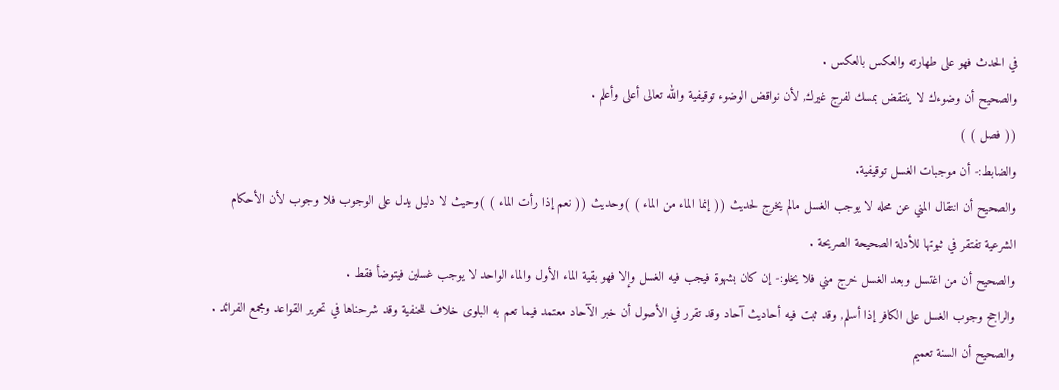في الحدث فهو على طهارته والعكس بالعكس .
والصحيح أن وضوءك لا ينتقض بمسك لفرج غيرك, لأن نواقض الوضوء توقيفية والله تعالى أعلى وأعلم .
(( فصل ) )
والضابط:- أن موجبات الغسل توقيفية.
والصحيح أن انتقال المني عن محله لا يوجب الغسل مالم يخرج لحديث (( إنما الماء من الماء ) )وحديث (( نعم إذا رأت الماء ) )وحيث لا دليل يدل على الوجوب فلا وجوب لأن الأحكام الشرعية تفتقر في ثبوتها للأدلة الصحيحة الصريحة .
والصحيح أن من اغتسل وبعد الغسل خرج مني فلا يخلو:- إن كان بشهوة فيجب فيه الغسل وإلا فهو بقية الماء الأول والماء الواحد لا يوجب غسلين فيتوضأ فقط .
والراجح وجوب الغسل على الكافر إذا أسلم, وقد ثبت فيه أحاديث آحاد وقد تقرر في الأصول أن خبر الآحاد معتمد فيما تعم به البلوى خلاف للحنفية وقد شرحناها في تحرير القواعد ومجمع الفرائد .
والصحيح أن السنة تعميم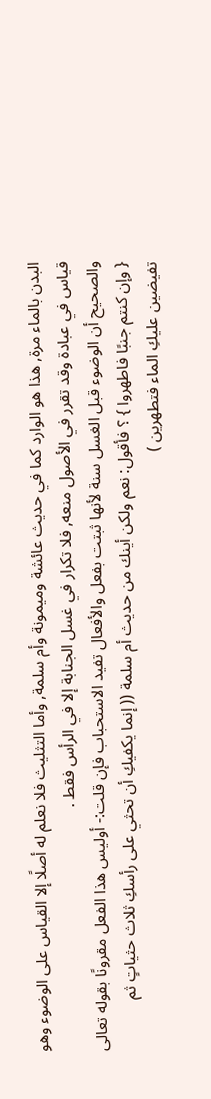البدن بالماء مرة, هذا هو الوارد كما في حديث عائشة وميمونة وأم سلمة, وأما التثليث فلا نعلم له أصلًا إلا القياس على الوضوء وهو قياس في عبادة وقد تقرر في الأصول منعه, فلا تكرار في غسل الجنابة إلا في الرأس فقط .
والصحيح أن الوضوء قبل الغسل سنة لأنها ثبتت بفعل والأفعال تفيد الاستحباب فإن قلت:- أوليس هذا الفعل مقرونًا بقوله تعالى { وإن كنتم جنبًا فاطهروا } ؟ فأقول: نعم ولكن أينك من حديث أم سلمة (( إنما يكفيكِ أن تحثي على رأسكِ ثلاث حثياتٍ ثم تفيضين عليكِ الماء فتطهرين )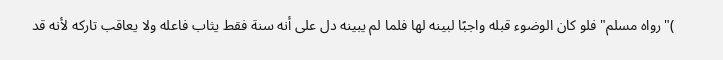)"رواه مسلم"فلو كان الوضوء قبله واجبًا لبينه لها فلما لم يبينه دل على أنه سنة فقط يثاب فاعله ولا يعاقب تاركه لأنه قد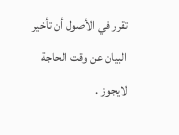تقرر في الأصول أن تأخير البيان عن وقت الحاجة لايجوز .